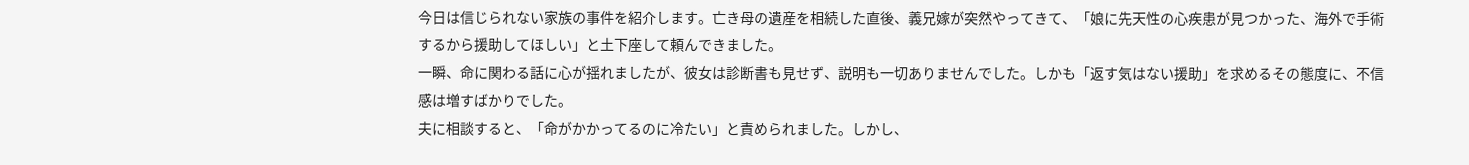今日は信じられない家族の事件を紹介します。亡き母の遺産を相続した直後、義兄嫁が突然やってきて、「娘に先天性の心疾患が見つかった、海外で手術するから援助してほしい」と土下座して頼んできました。
一瞬、命に関わる話に心が揺れましたが、彼女は診断書も見せず、説明も一切ありませんでした。しかも「返す気はない援助」を求めるその態度に、不信感は増すばかりでした。
夫に相談すると、「命がかかってるのに冷たい」と責められました。しかし、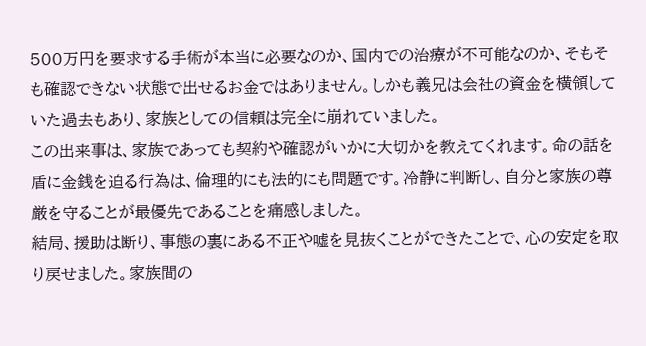500万円を要求する手術が本当に必要なのか、国内での治療が不可能なのか、そもそも確認できない状態で出せるお金ではありません。しかも義兄は会社の資金を横領していた過去もあり、家族としての信頼は完全に崩れていました。
この出来事は、家族であっても契約や確認がいかに大切かを教えてくれます。命の話を盾に金銭を迫る行為は、倫理的にも法的にも問題です。冷静に判断し、自分と家族の尊厳を守ることが最優先であることを痛感しました。
結局、援助は断り、事態の裏にある不正や嘘を見抜くことができたことで、心の安定を取り戻せました。家族間の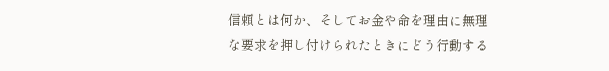信頼とは何か、そしてお金や命を理由に無理な要求を押し付けられたときにどう行動する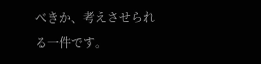べきか、考えさせられる一件です。